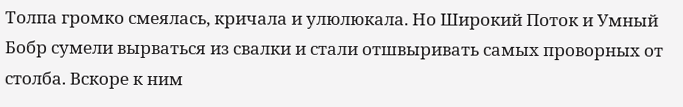Толпа громко смеялась, кричала и улюлюкала. Но Широкий Поток и Умный Бобр сумели вырваться из свалки и стали отшвыривать самых проворных от столба. Вскоре к ним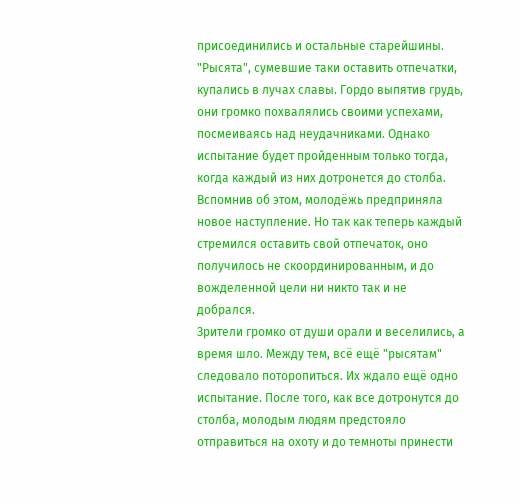присоединились и остальные старейшины. "Рысята", сумевшие таки оставить отпечатки, купались в лучах славы. Гордо выпятив грудь, они громко похвалялись своими успехами, посмеиваясь над неудачниками. Однако испытание будет пройденным только тогда, когда каждый из них дотронется до столба.
Вспомнив об этом, молодёжь предприняла новое наступление. Но так как теперь каждый стремился оставить свой отпечаток, оно получилось не скоординированным, и до вожделенной цели ни никто так и не добрался.
Зрители громко от души орали и веселились, а время шло. Между тем, всё ещё "рысятам" следовало поторопиться. Их ждало ещё одно испытание. После того, как все дотронутся до столба, молодым людям предстояло отправиться на охоту и до темноты принести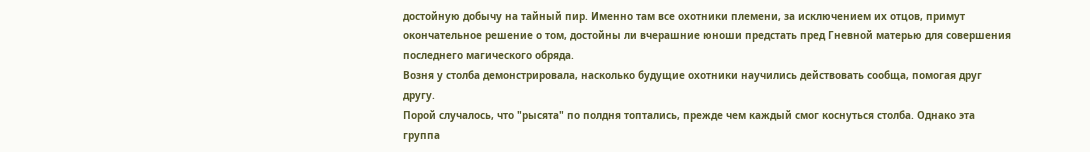достойную добычу на тайный пир. Именно там все охотники племени, за исключением их отцов, примут окончательное решение о том, достойны ли вчерашние юноши предстать пред Гневной матерью для совершения последнего магического обряда.
Возня у столба демонстрировала, насколько будущие охотники научились действовать сообща, помогая друг другу.
Порой случалось, что "рысята" по полдня топтались, прежде чем каждый смог коснуться столба. Однако эта группа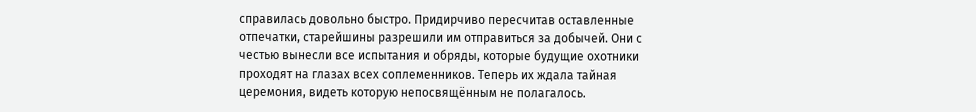справилась довольно быстро. Придирчиво пересчитав оставленные отпечатки, старейшины разрешили им отправиться за добычей. Они с честью вынесли все испытания и обряды, которые будущие охотники проходят на глазах всех соплеменников. Теперь их ждала тайная церемония, видеть которую непосвящённым не полагалось.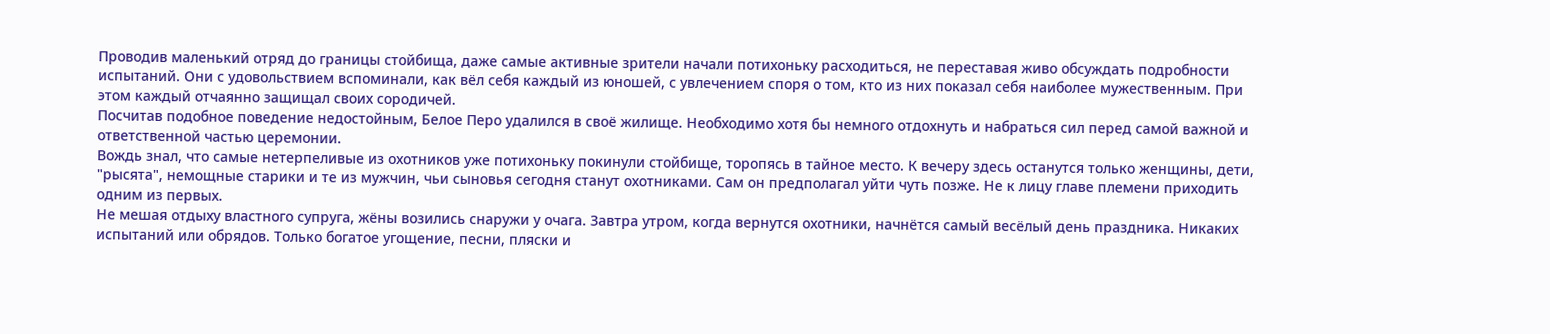Проводив маленький отряд до границы стойбища, даже самые активные зрители начали потихоньку расходиться, не переставая живо обсуждать подробности испытаний. Они с удовольствием вспоминали, как вёл себя каждый из юношей, с увлечением споря о том, кто из них показал себя наиболее мужественным. При этом каждый отчаянно защищал своих сородичей.
Посчитав подобное поведение недостойным, Белое Перо удалился в своё жилище. Необходимо хотя бы немного отдохнуть и набраться сил перед самой важной и ответственной частью церемонии.
Вождь знал, что самые нетерпеливые из охотников уже потихоньку покинули стойбище, торопясь в тайное место. К вечеру здесь останутся только женщины, дети, "рысята", немощные старики и те из мужчин, чьи сыновья сегодня станут охотниками. Сам он предполагал уйти чуть позже. Не к лицу главе племени приходить одним из первых.
Не мешая отдыху властного супруга, жёны возились снаружи у очага. Завтра утром, когда вернутся охотники, начнётся самый весёлый день праздника. Никаких испытаний или обрядов. Только богатое угощение, песни, пляски и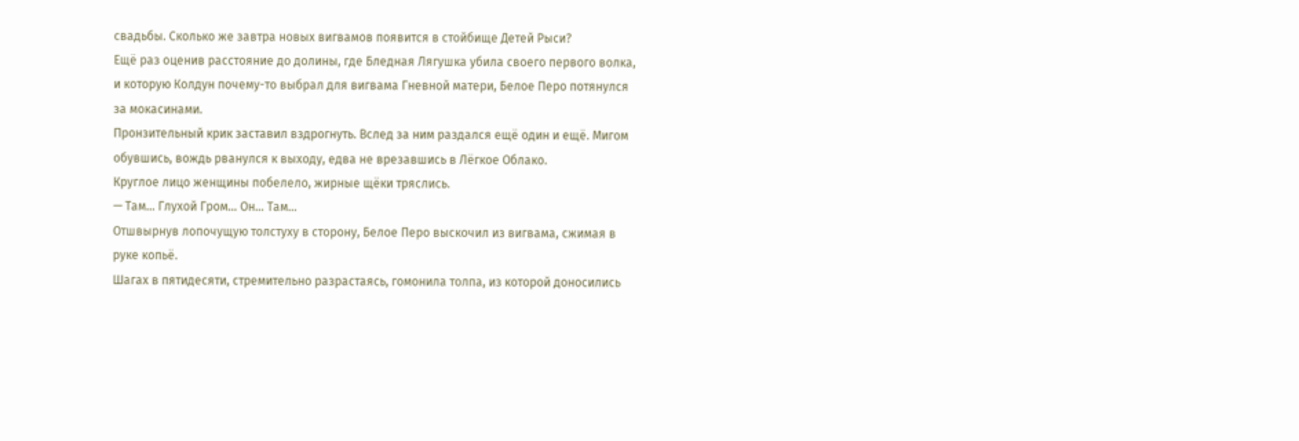свадьбы. Сколько же завтра новых вигвамов появится в стойбище Детей Рыси?
Ещё раз оценив расстояние до долины, где Бледная Лягушка убила своего первого волка, и которую Колдун почему-то выбрал для вигвама Гневной матери, Белое Перо потянулся за мокасинами.
Пронзительный крик заставил вздрогнуть. Вслед за ним раздался ещё один и ещё. Мигом обувшись, вождь рванулся к выходу, едва не врезавшись в Лёгкое Облако.
Круглое лицо женщины побелело, жирные щёки тряслись.
— Там… Глухой Гром… Он… Там…
Отшвырнув лопочущую толстуху в сторону, Белое Перо выскочил из вигвама, сжимая в руке копьё.
Шагах в пятидесяти, стремительно разрастаясь, гомонила толпа, из которой доносились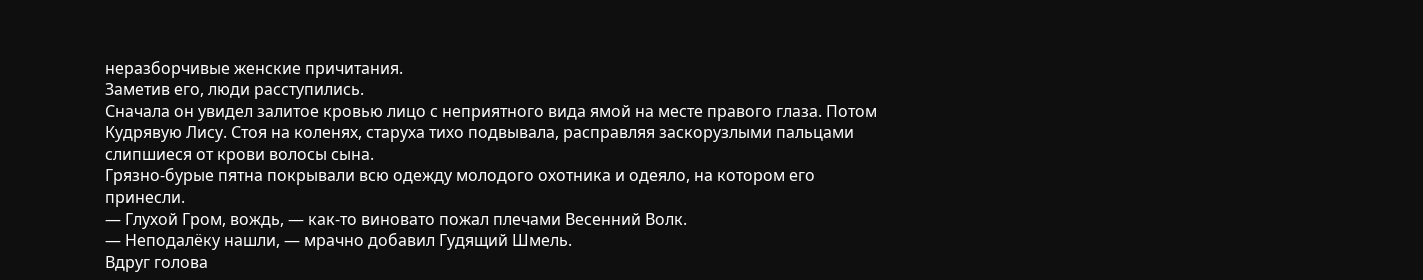неразборчивые женские причитания.
Заметив его, люди расступились.
Сначала он увидел залитое кровью лицо с неприятного вида ямой на месте правого глаза. Потом Кудрявую Лису. Стоя на коленях, старуха тихо подвывала, расправляя заскорузлыми пальцами слипшиеся от крови волосы сына.
Грязно-бурые пятна покрывали всю одежду молодого охотника и одеяло, на котором его принесли.
— Глухой Гром, вождь, — как-то виновато пожал плечами Весенний Волк.
— Неподалёку нашли, — мрачно добавил Гудящий Шмель.
Вдруг голова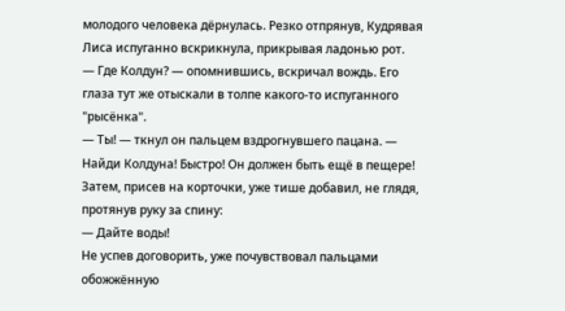молодого человека дёрнулась. Резко отпрянув, Кудрявая Лиса испуганно вскрикнула, прикрывая ладонью рот.
— Где Колдун? — опомнившись, вскричал вождь. Его глаза тут же отыскали в толпе какого-то испуганного "рысёнка".
— Ты! — ткнул он пальцем вздрогнувшего пацана. — Найди Колдуна! Быстро! Он должен быть ещё в пещере!
Затем, присев на корточки, уже тише добавил, не глядя, протянув руку за спину:
— Дайте воды!
Не успев договорить, уже почувствовал пальцами обожжённую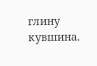глину кувшина.